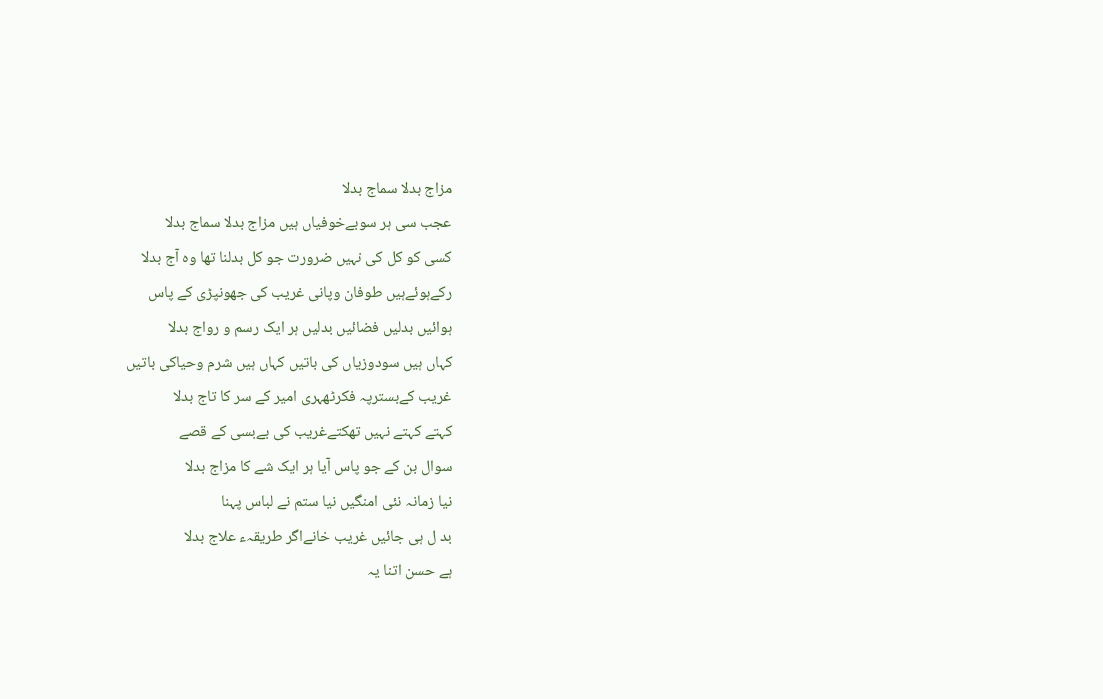مزاج بدلا سماج بدلا
عجب سی ہر سوبےخوفیاں ہیں مزاج بدلا سماج بدلا
کسی کو کل کی نہیں ضرورت جو کل بدلنا تھا وہ آج بدلا
رکےہوئےہیں طوفان وپانی غریب کی جھونپڑی کے پاس
ہوائیں بدلیں فضائیں بدلیں ہر ایک رسم و رواج بدلا
کہاں ہیں سودوزیاں کی باتیں کہاں ہیں شرم وحیاکی باتیں
غریب کےبسترپہ فکرٹھہری امیر کے سر کا تاج بدلا
کہتے کہتے نہیں تھکتےغریب کی بےبسی کے قصے
سوال بن کے جو پاس آیا ہر ایک شے کا مزاج بدلا
نیا زمانہ نئی امنگیں نیا ستم نے لباس پہنا
بد ل ہی جائیں غریب خانےاگر طریقہء علاج بدلا
ہے حسن اتنا یہ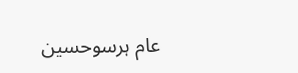عام ہرسوحسین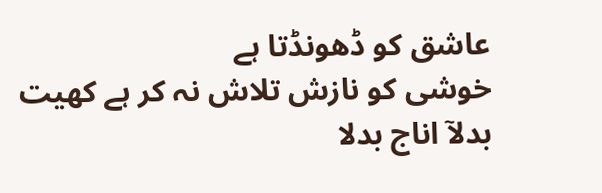عاشق کو ڈھونڈتا ہے
خوشی کو نازش تلاش نہ کر ہے کھیت بدلآ اناج بدلا